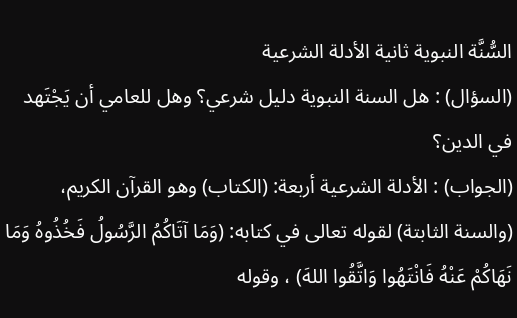السُّنَّة النبوية ثانية الأدلة الشرعية
(السؤال) : هل السنة النبوية دليل شرعي؟ وهل للعامي أن يَجْتَهد في الدين؟
(الجواب) : الأدلة الشرعية أربعة: (الكتاب) وهو القرآن الكريم، (والسنة الثابتة) لقوله تعالى في كتابه: (وَمَا آتَاكُمُ الرَّسُولُ فَخُذُوهُ وَمَا نَهَاكُمْ عَنْهُ فَانْتَهُوا وَاتَّقُوا اللهَ) ، وقوله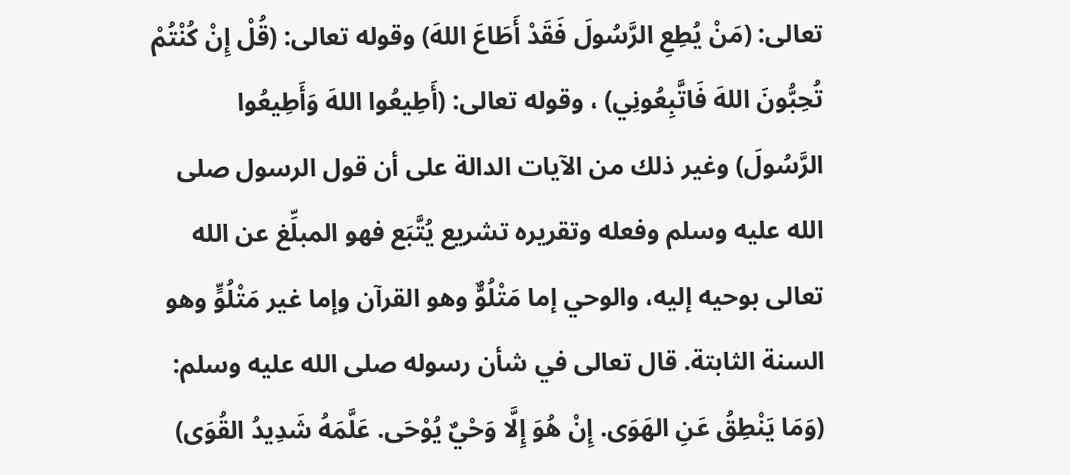تعالى: (مَنْ يُطِعِ الرَّسُولَ فَقَدْ أَطَاعَ اللهَ) وقوله تعالى: (قُلْ إِنْ كُنْتُمْ تُحِبُّونَ اللهَ فَاتَّبِعُونِي) ، وقوله تعالى: (أَطِيعُوا اللهَ وَأَطِيعُوا الرَّسُولَ) وغير ذلك من الآيات الدالة على أن قول الرسول صلى الله عليه وسلم وفعله وتقريره تشريع يُتَّبَع فهو المبلِّغ عن الله تعالى بوحيه إليه، والوحي إما مَتْلُوٌّ وهو القرآن وإما غير مَتْلُوٍّ وهو السنة الثابتة. قال تعالى في شأن رسوله صلى الله عليه وسلم: (وَمَا يَنْطِقُ عَنِ الهَوَى. إِنْ هُوَ إِلَّا وَحْيٌ يُوْحَى. عَلَّمَهُ شَدِيدُ القُوَى)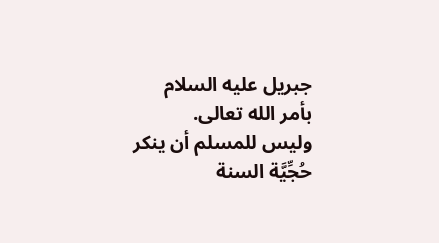جبريل عليه السلام بأمر الله تعالى.
وليس للمسلم أن ينكر حُجِّيَّة السنة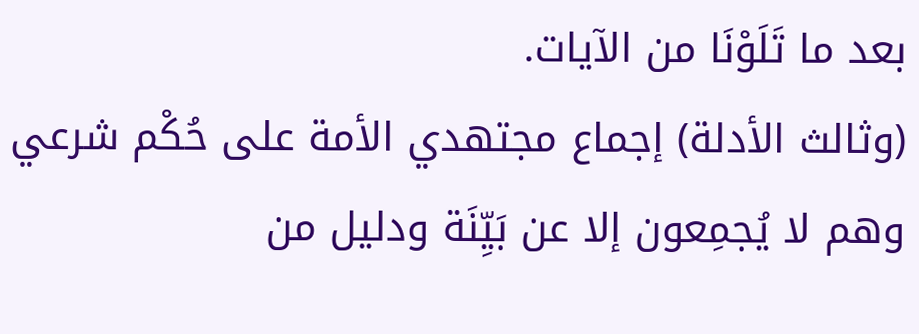بعد ما تَلَوْنَا من الآيات.
(وثالث الأدلة) إجماع مجتهدي الأمة على حُكْم شرعي وهم لا يُجمِعون إلا عن بَيِّنَة ودليل من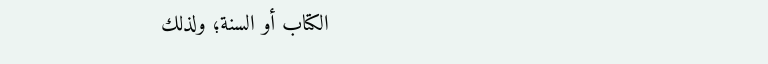الكتاب أو السنة؛ ولذلك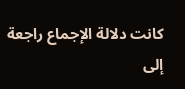كانت دلالة الإجماع راجعة إلى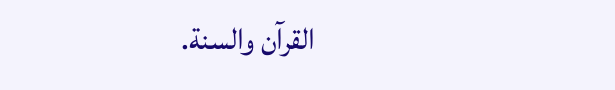القرآن والسنة.